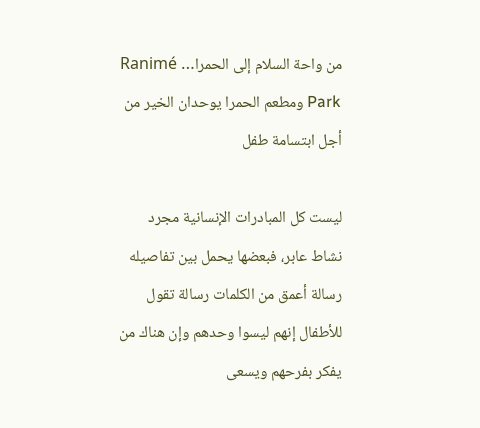من واحة السلام إلى الحمرا… Ranimé Park ومطعم الحمرا يوحدان الخير من أجل ابتسامة طفل

ليست كل المبادرات الإنسانية مجرد نشاط عابر، فبعضها يحمل بين تفاصيله رسالة أعمق من الكلمات رسالة تقول للأطفال إنهم ليسوا وحدهم وإن هناك من يفكر بفرحهم ويسعى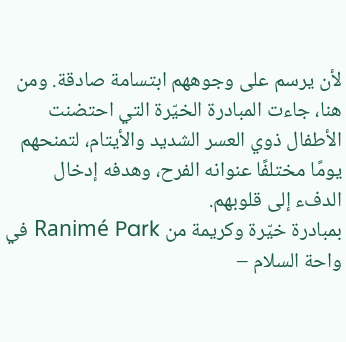لأن يرسم على وجوههم ابتسامة صادقة. ومن هنا، جاءت المبادرة الخيّرة التي احتضنت الأطفال ذوي العسر الشديد والأيتام، لتمنحهم يومًا مختلفًا عنوانه الفرح، وهدفه إدخال الدفء إلى قلوبهم.
بمبادرة خيّرة وكريمة من Ranimé Park في واحة السلام –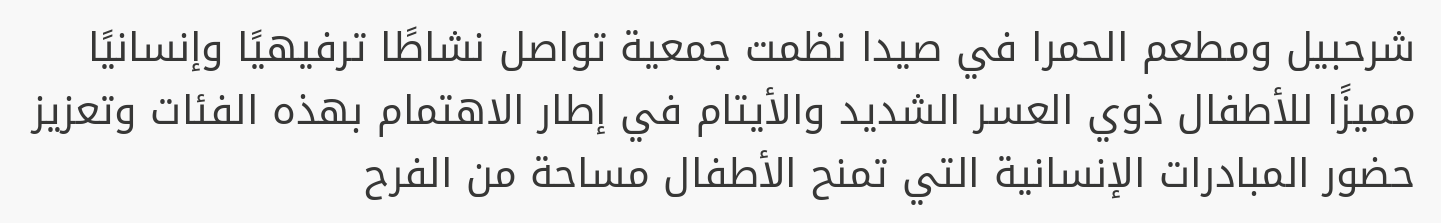شرحبيل ومطعم الحمرا في صيدا نظمت جمعية تواصل نشاطًا ترفيهيًا وإنسانيًا مميزًا للأطفال ذوي العسر الشديد والأيتام في إطار الاهتمام بهذه الفئات وتعزيز حضور المبادرات الإنسانية التي تمنح الأطفال مساحة من الفرح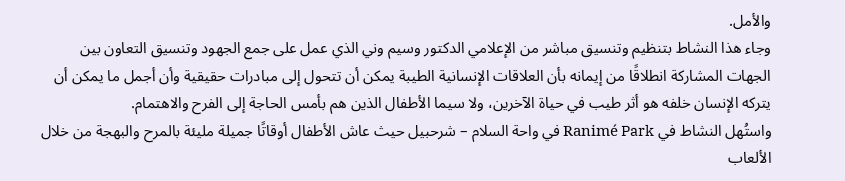والأمل.
وجاء هذا النشاط بتنظيم وتنسيق مباشر من الإعلامي الدكتور وسيم وني الذي عمل على جمع الجهود وتنسيق التعاون بين الجهات المشاركة انطلاقًا من إيمانه بأن العلاقات الإنسانية الطيبة يمكن أن تتحول إلى مبادرات حقيقية وأن أجمل ما يمكن أن يتركه الإنسان خلفه هو أثر طيب في حياة الآخرين، ولا سيما الأطفال الذين هم بأمس الحاجة إلى الفرح والاهتمام.
واستُهل النشاط في Ranimé Park في واحة السلام – شرحبيل حيث عاش الأطفال أوقاتًا جميلة مليئة بالمرح والبهجة من خلال الألعاب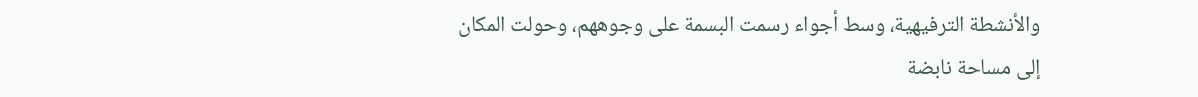والأنشطة الترفيهية، وسط أجواء رسمت البسمة على وجوههم، وحولت المكان إلى مساحة نابضة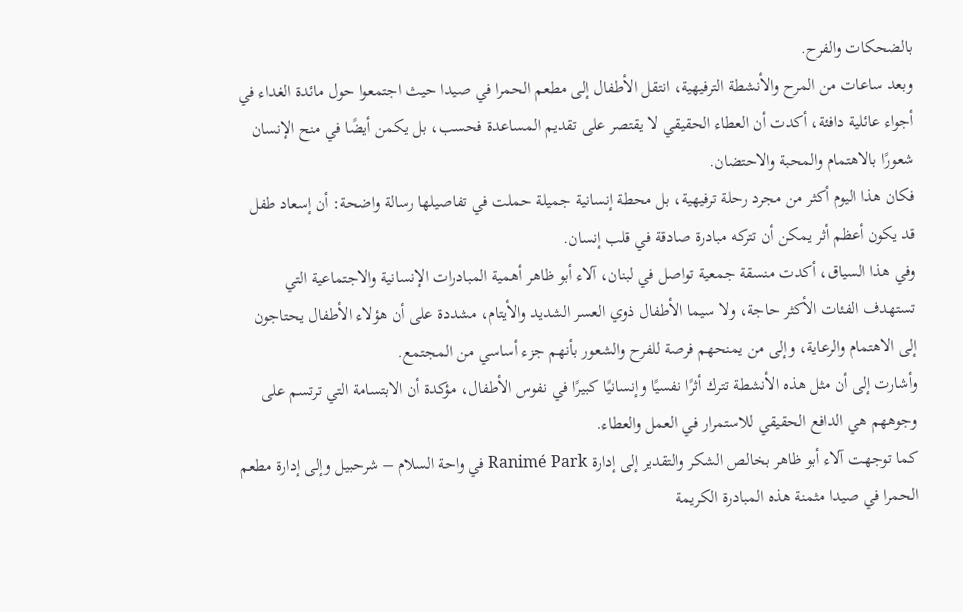بالضحكات والفرح.
وبعد ساعات من المرح والأنشطة الترفيهية، انتقل الأطفال إلى مطعم الحمرا في صيدا حيث اجتمعوا حول مائدة الغداء في أجواء عائلية دافئة، أكدت أن العطاء الحقيقي لا يقتصر على تقديم المساعدة فحسب، بل يكمن أيضًا في منح الإنسان شعورًا بالاهتمام والمحبة والاحتضان.
فكان هذا اليوم أكثر من مجرد رحلة ترفيهية، بل محطة إنسانية جميلة حملت في تفاصيلها رسالة واضحة: أن إسعاد طفل قد يكون أعظم أثر يمكن أن تتركه مبادرة صادقة في قلب إنسان.
وفي هذا السياق، أكدت منسقة جمعية تواصل في لبنان، آلاء أبو ظاهر أهمية المبادرات الإنسانية والاجتماعية التي تستهدف الفئات الأكثر حاجة، ولا سيما الأطفال ذوي العسر الشديد والأيتام، مشددة على أن هؤلاء الأطفال يحتاجون إلى الاهتمام والرعاية، وإلى من يمنحهم فرصة للفرح والشعور بأنهم جزء أساسي من المجتمع.
وأشارت إلى أن مثل هذه الأنشطة تترك أثرًا نفسيًا وإنسانيًا كبيرًا في نفوس الأطفال، مؤكدة أن الابتسامة التي ترتسم على وجوههم هي الدافع الحقيقي للاستمرار في العمل والعطاء.
كما توجهت آلاء أبو ظاهر بخالص الشكر والتقدير إلى إدارة Ranimé Park في واحة السلام – شرحبيل وإلى إدارة مطعم الحمرا في صيدا مثمنة هذه المبادرة الكريمة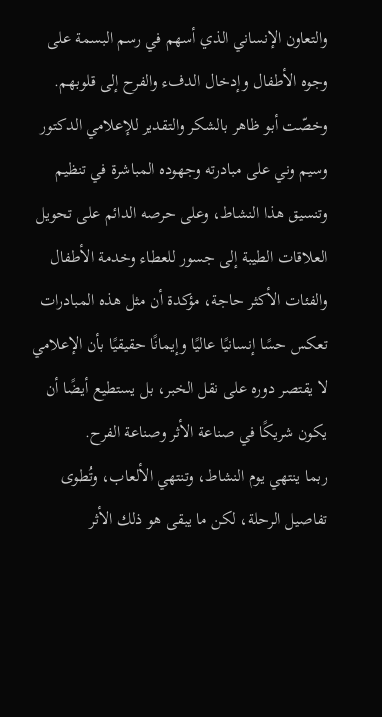والتعاون الإنساني الذي أسهم في رسم البسمة على وجوه الأطفال وإدخال الدفء والفرح إلى قلوبهم.
وخصّت أبو ظاهر بالشكر والتقدير للإعلامي الدكتور وسيم وني على مبادرته وجهوده المباشرة في تنظيم وتنسيق هذا النشاط، وعلى حرصه الدائم على تحويل العلاقات الطيبة إلى جسور للعطاء وخدمة الأطفال والفئات الأكثر حاجة، مؤكدة أن مثل هذه المبادرات تعكس حسًا إنسانيًا عاليًا وإيمانًا حقيقيًا بأن الإعلامي لا يقتصر دوره على نقل الخبر، بل يستطيع أيضًا أن يكون شريكًا في صناعة الأثر وصناعة الفرح.
ربما ينتهي يوم النشاط، وتنتهي الألعاب، وتُطوى تفاصيل الرحلة، لكن ما يبقى هو ذلك الأثر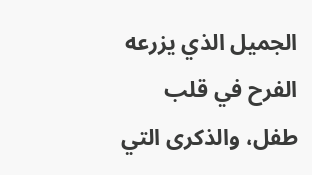الجميل الذي يزرعه الفرح في قلب طفل، والذكرى التي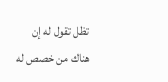تظل تقول له إن هناك من خصص له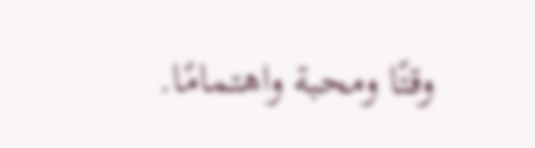وقتًا ومحبة واهتمامًا.